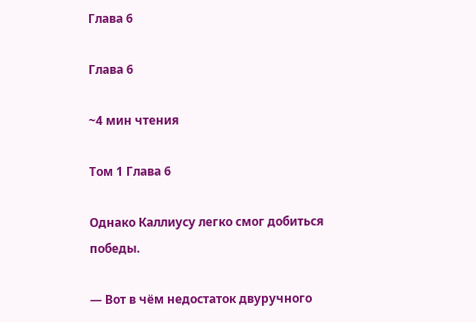Глава 6

Глава 6

~4 мин чтения

Том 1 Глава 6

Однако Каллиусу легко смог добиться победы.

— Вот в чём недостаток двуручного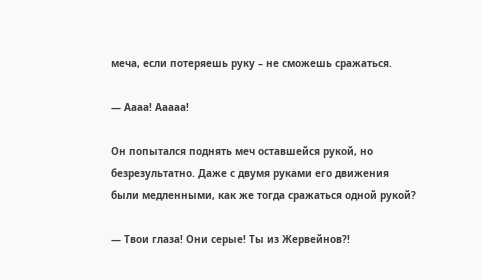меча, если потеряешь руку – не сможешь сражаться.

— Аааа! Ааааа!

Он попытался поднять меч оставшейся рукой, но безрезультатно. Даже с двумя руками его движения были медленными, как же тогда сражаться одной рукой?

— Твои глаза! Они серые! Ты из Жервейнов?!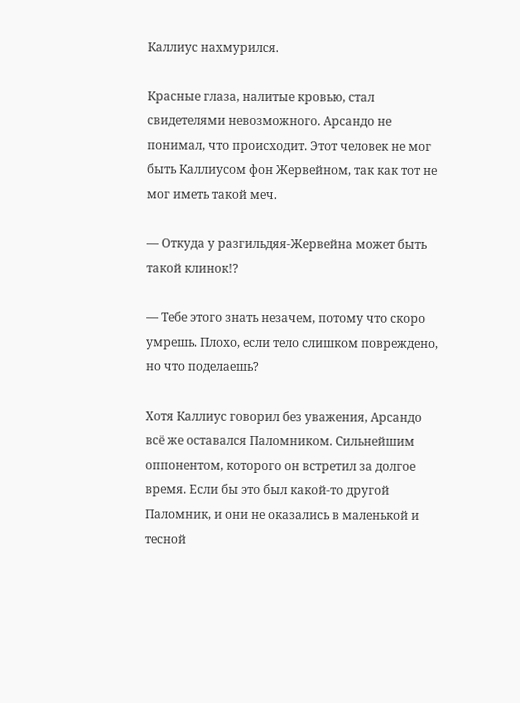Каллиус нахмурился.

Красные глаза, налитые кровью, стал свидетелями невозможного. Арсандо не понимал, что происходит. Этот человек не мог быть Каллиусом фон Жервейном, так как тот не мог иметь такой меч.

— Откуда у разгильдяя-Жервейна может быть такой клинок!?

— Тебе этого знать незачем, потому что скоро умрешь. Плохо, если тело слишком повреждено, но что поделаешь?

Хотя Каллиус говорил без уважения, Арсандо всё же оставался Паломником. Сильнейшим оппонентом, которого он встретил за долгое время. Если бы это был какой-то другой Паломник, и они не оказались в маленькой и тесной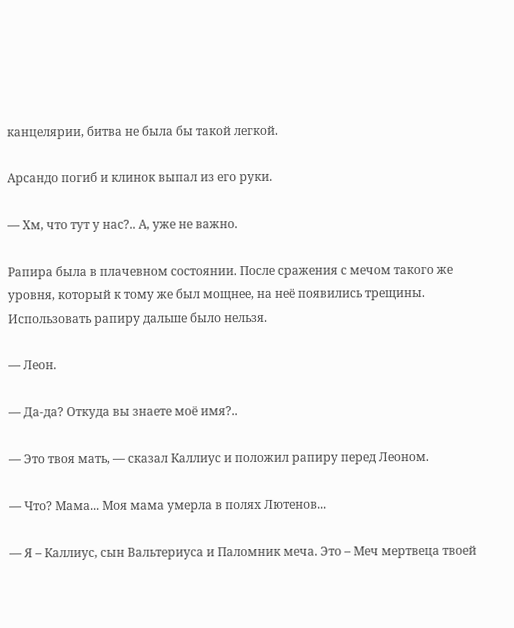канцелярии, битва не была бы такой легкой.

Арсандо погиб и клинок выпал из его руки.

— Хм, что тут у нас?.. А, уже не важно.

Рапира была в плачевном состоянии. После сражения с мечом такого же уровня, который к тому же был мощнее, на неё появились трещины. Использовать рапиру дальше было нельзя.

— Леон.

— Да-да? Откуда вы знаете моё имя?..

— Это твоя мать, — сказал Каллиус и положил рапиру перед Леоном.

— Что? Мама... Моя мама умерла в полях Лютенов...

— Я – Каллиус, сын Вальтериуса и Паломник меча. Это – Меч мертвеца твоей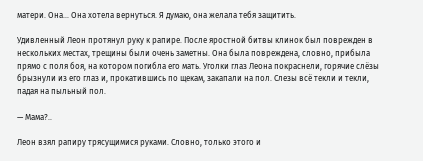матери. Она... Она хотела вернуться. Я думаю, она желала тебя защитить.

Удивленный Леон протянул руку к рапире. После яростной битвы клинок был поврежден в нескольких местах, трещины были очень заметны. Она была повреждена, словно, прибыла прямо с поля боя, на котором погибла его мать. Уголки глаз Леона покраснели, горячие слёзы брызнули из его глаз и, прокатившись по щекам, закапали на пол. Слезы всё текли и текли, падая на пыльный пол.

— Мама?..

Леон взял рапиру трясущимися руками. Словно, только этого и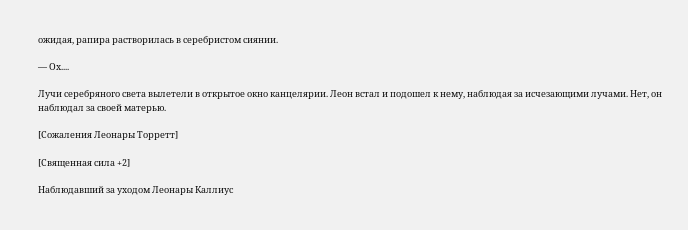ожидая, рапира растворилась в серебристом сиянии.

— Ох....

Лучи серебряного света вылетели в открытое окно канцелярии. Леон встал и подошел к нему, наблюдая за исчезающими лучами. Нет, он наблюдал за своей матерью.

[Сожаления Леонары Торретт]

[Священная сила +2]

Наблюдавший за уходом Леонары Каллиус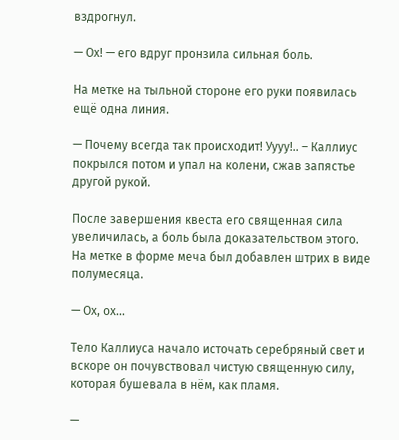вздрогнул.

— Ох! — его вдруг пронзила сильная боль.

На метке на тыльной стороне его руки появилась ещё одна линия.

— Почему всегда так происходит! Уууу!.. – Каллиус покрылся потом и упал на колени, сжав запястье другой рукой.

После завершения квеста его священная сила увеличилась, а боль была доказательством этого. На метке в форме меча был добавлен штрих в виде полумесяца.

— Ох, ох...

Тело Каллиуса начало источать серебряный свет и вскоре он почувствовал чистую священную силу, которая бушевала в нём, как пламя.

—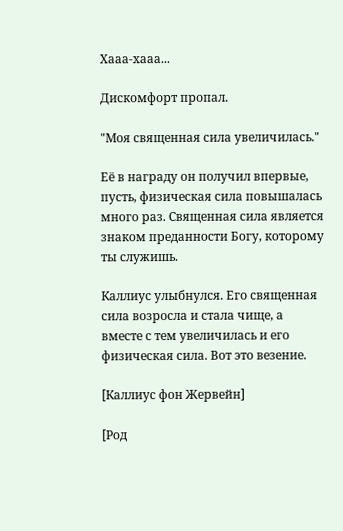Хааа-хааа...

Дискомфорт пропал.

"Моя священная сила увеличилась."

Её в награду он получил впервые, пусть, физическая сила повышалась много раз. Священная сила является знаком преданности Богу, которому ты служишь.

Каллиус улыбнулся. Его священная сила возросла и стала чище, а вместе с тем увеличилась и его физическая сила. Вот это везение.

[Каллиус фон Жервейн]

[Род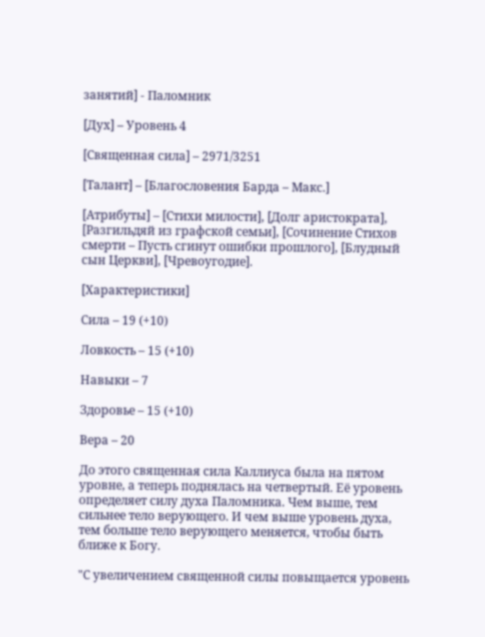занятий] - Паломник

[Дух] – Уровень 4

[Священная сила] – 2971/3251

[Талант] – [Благословения Барда – Макс.]

[Атрибуты] – [Стихи милости], [Долг аристократа], [Разгильдяй из графской семьи], [Сочинение Стихов смерти – Пусть сгинут ошибки прошлого], [Блудный сын Церкви], [Чревоугодие].

[Характеристики]

Сила – 19 (+10)

Ловкость – 15 (+10)

Навыки – 7

Здоровье – 15 (+10)

Вера – 20

До этого священная сила Каллиуса была на пятом уровне, а теперь поднялась на четвертый. Её уровень определяет силу духа Паломника. Чем выше, тем сильнее тело верующего. И чем выше уровень духа, тем больше тело верующего меняется, чтобы быть ближе к Богу.

"С увеличением священной силы повыщается уровень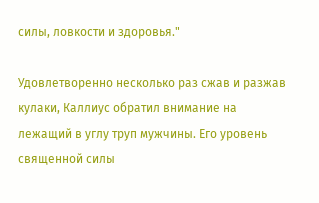силы, ловкости и здоровья."

Удовлетворенно несколько раз сжав и разжав кулаки, Каллиус обратил внимание на лежащий в углу труп мужчины. Его уровень священной силы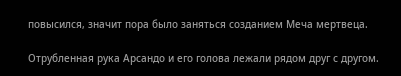повысился, значит пора было заняться созданием Меча мертвеца.

Отрубленная рука Арсандо и его голова лежали рядом друг с другом.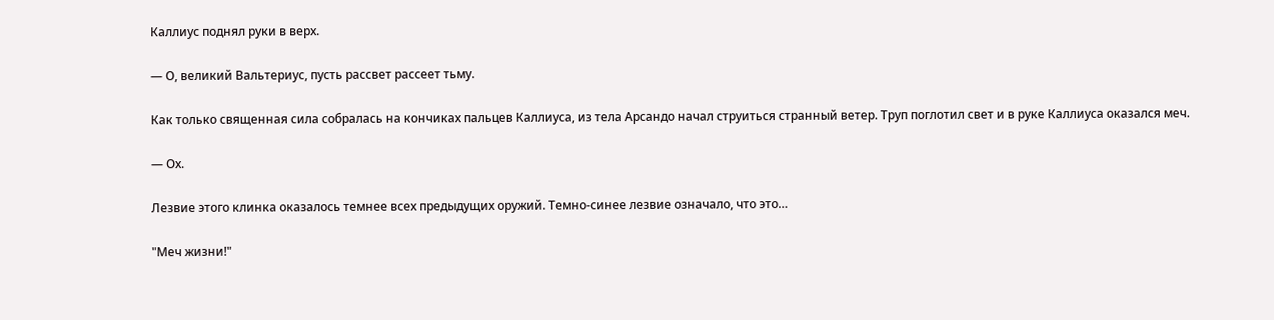Каллиус поднял руки в верх.

— О, великий Вальтериус, пусть рассвет рассеет тьму.

Как только священная сила собралась на кончиках пальцев Каллиуса, из тела Арсандо начал струиться странный ветер. Труп поглотил свет и в руке Каллиуса оказался меч.

— Ох.

Лезвие этого клинка оказалось темнее всех предыдущих оружий. Темно-синее лезвие означало, что это…

"Меч жизни!"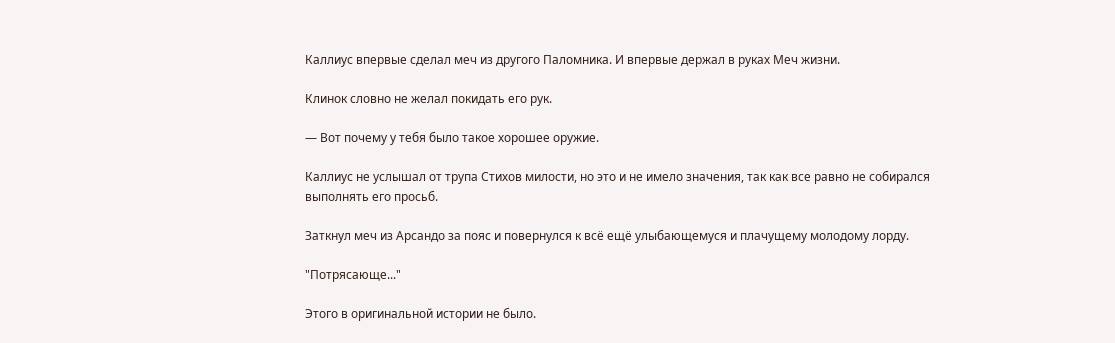Каллиус впервые сделал меч из другого Паломника. И впервые держал в руках Меч жизни.

Клинок словно не желал покидать его рук.

— Вот почему у тебя было такое хорошее оружие.

Каллиус не услышал от трупа Стихов милости, но это и не имело значения, так как все равно не собирался выполнять его просьб.

Заткнул меч из Арсандо за пояс и повернулся к всё ещё улыбающемуся и плачущему молодому лорду.

"Потрясающе..."

Этого в оригинальной истории не было.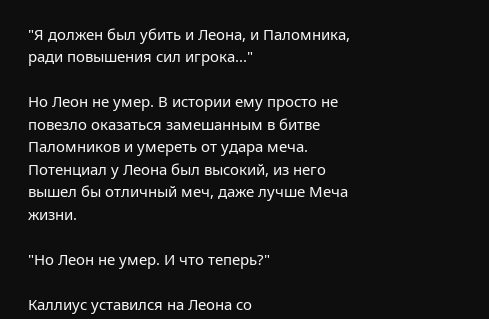"Я должен был убить и Леона, и Паломника, ради повышения сил игрока..."

Но Леон не умер. В истории ему просто не повезло оказаться замешанным в битве Паломников и умереть от удара меча. Потенциал у Леона был высокий, из него вышел бы отличный меч, даже лучше Меча жизни.

"Но Леон не умер. И что теперь?"

Каллиус уставился на Леона со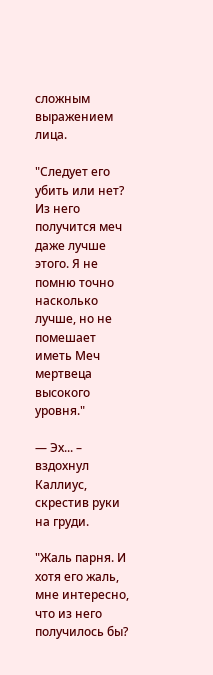сложным выражением лица.

"Следует его убить или нет? Из него получится меч даже лучше этого. Я не помню точно насколько лучше, но не помешает иметь Меч мертвеца высокого уровня."

— Эх... – вздохнул Каллиус, скрестив руки на груди.

"Жаль парня. И хотя его жаль, мне интересно, что из него получилось бы?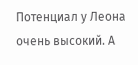Потенциал у Леона очень высокий. А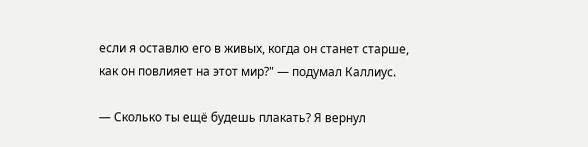если я оставлю его в живых, когда он станет старше, как он повлияет на этот мир?" — подумал Каллиус.

— Сколько ты ещё будешь плакать? Я вернул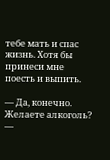тебе мать и спас жизнь. Хотя бы принеси мне поесть и выпить.

— Да, конечно. Желаете алкоголь? —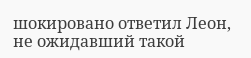шокировано ответил Леон, не ожидавший такой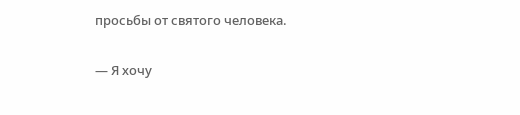просьбы от святого человека.

— Я хочу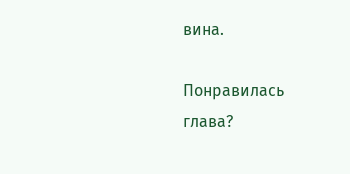вина.

Понравилась глава?